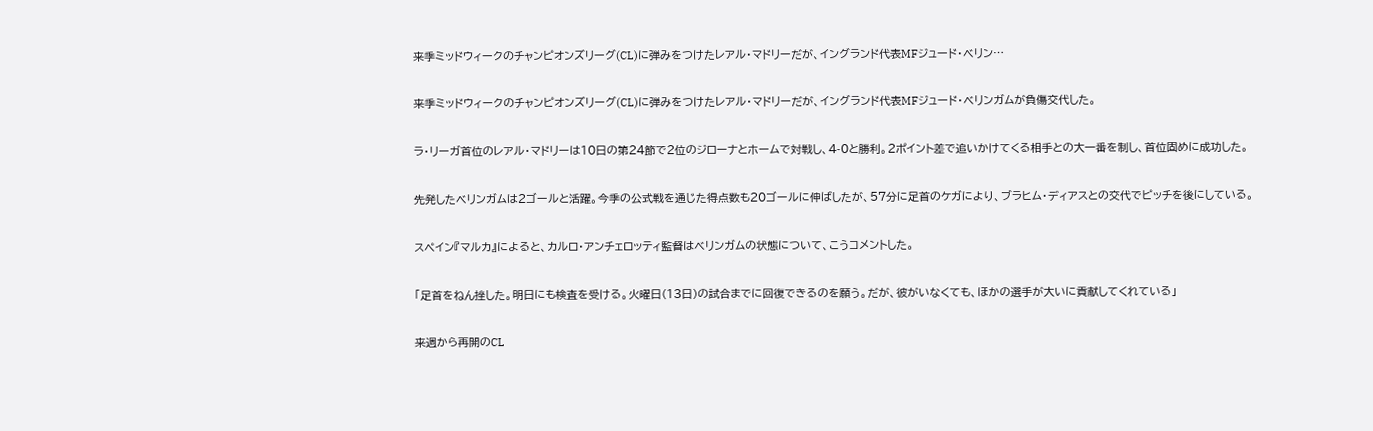来季ミッドウィークのチャンピオンズリーグ(CL)に弾みをつけたレアル・マドリーだが、イングランド代表MFジュード・ベリン…

来季ミッドウィークのチャンピオンズリーグ(CL)に弾みをつけたレアル・マドリーだが、イングランド代表MFジュード・ベリンガムが負傷交代した。

ラ・リーガ首位のレアル・マドリーは10日の第24節で2位のジローナとホームで対戦し、4-0と勝利。2ポイント差で追いかけてくる相手との大一番を制し、首位固めに成功した。

先発したベリンガムは2ゴールと活躍。今季の公式戦を通じた得点数も20ゴールに伸ばしたが、57分に足首のケガにより、ブラヒム・ディアスとの交代でピッチを後にしている。

スペイン『マルカ』によると、カルロ・アンチェロッティ監督はベリンガムの状態について、こうコメントした。

「足首をねん挫した。明日にも検査を受ける。火曜日(13日)の試合までに回復できるのを願う。だが、彼がいなくても、ほかの選手が大いに貢献してくれている」

来週から再開のCL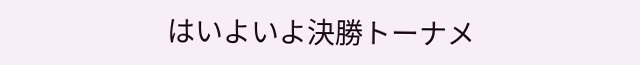はいよいよ決勝トーナメ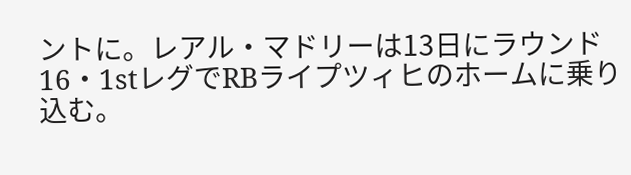ントに。レアル・マドリーは13日にラウンド16・1stレグでRBライプツィヒのホームに乗り込む。